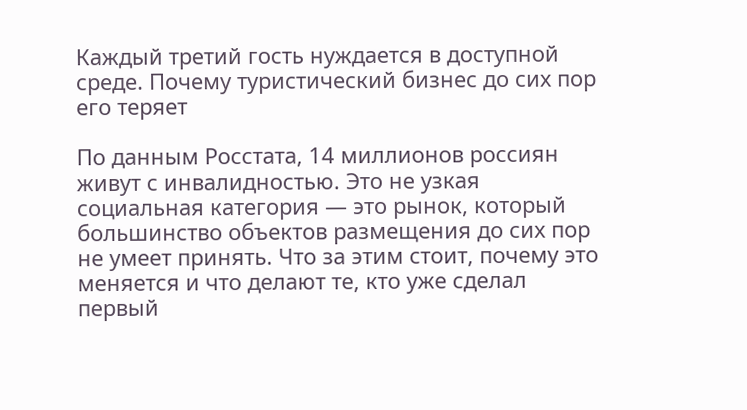Каждый третий гость нуждается в доступной среде. Почему туристический бизнес до сих пор его теряет

По данным Росстата, 14 миллионов россиян живут с инвалидностью. Это не узкая социальная категория — это рынок, который большинство объектов размещения до сих пор не умеет принять. Что за этим стоит, почему это меняется и что делают те, кто уже сделал первый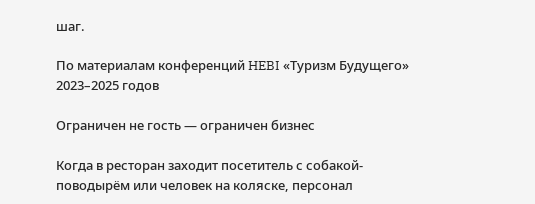шаг.

По материалам конференций HEBI «Туризм Будущего» 2023–2025 годов

Ограничен не гость — ограничен бизнес

Когда в ресторан заходит посетитель с собакой-поводырём или человек на коляске, персонал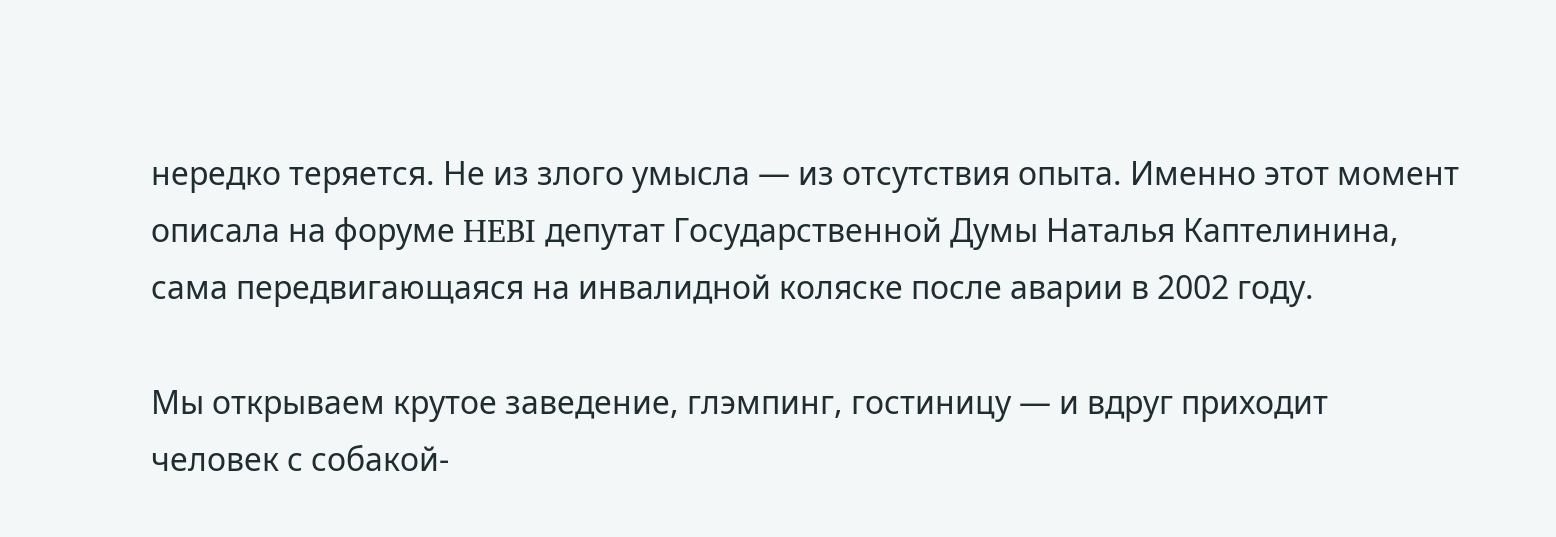нередко теряется. Не из злого умысла — из отсутствия опыта. Именно этот момент описала на форуме HEBI депутат Государственной Думы Наталья Каптелинина, сама передвигающаяся на инвалидной коляске после аварии в 2002 году.

Мы открываем крутое заведение, глэмпинг, гостиницу — и вдруг приходит человек с собакой-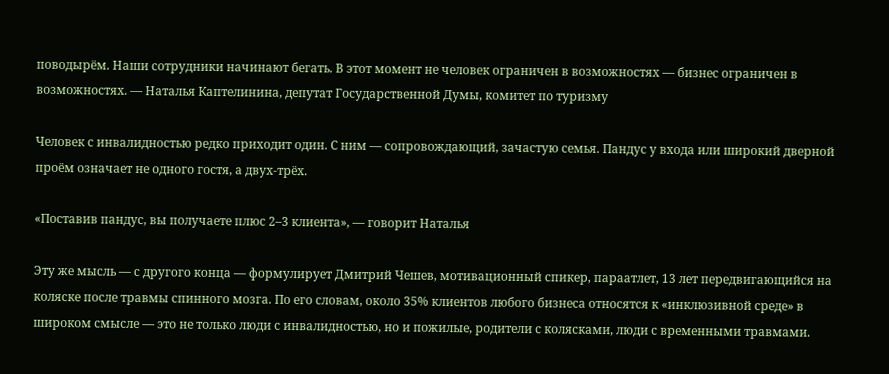поводырём. Наши сотрудники начинают бегать. В этот момент не человек ограничен в возможностях — бизнес ограничен в возможностях. — Наталья Каптелинина, депутат Государственной Думы, комитет по туризму

Человек с инвалидностью редко приходит один. С ним — сопровождающий, зачастую семья. Пандус у входа или широкий дверной проём означает не одного гостя, а двух-трёх.

«Поставив пандус, вы получаете плюс 2–3 клиента», — говорит Наталья

Эту же мысль — с другого конца — формулирует Дмитрий Чешев, мотивационный спикер, параатлет, 13 лет передвигающийся на коляске после травмы спинного мозга. По его словам, около 35% клиентов любого бизнеса относятся к «инклюзивной среде» в широком смысле — это не только люди с инвалидностью, но и пожилые, родители с колясками, люди с временными травмами.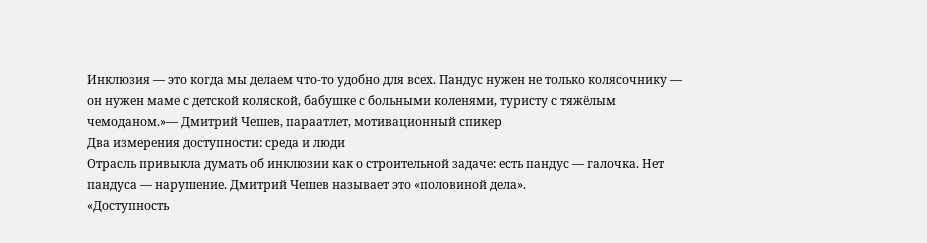Инклюзия — это когда мы делаем что-то удобно для всех. Пандус нужен не только колясочнику — он нужен маме с детской коляской, бабушке с больными коленями, туристу с тяжёлым чемоданом.»— Дмитрий Чешев, параатлет, мотивационный спикер
Два измерения доступности: среда и люди
Отрасль привыкла думать об инклюзии как о строительной задаче: есть пандус — галочка. Нет пандуса — нарушение. Дмитрий Чешев называет это «половиной дела».
«Доступность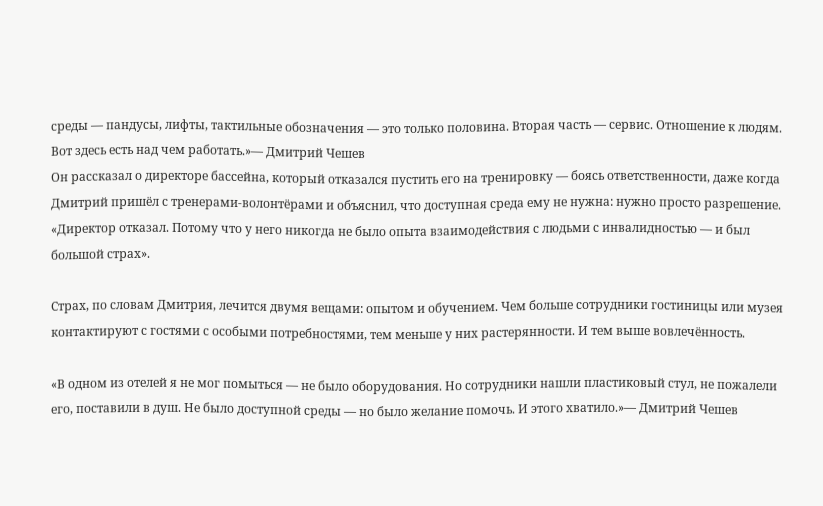среды — пандусы, лифты, тактильные обозначения — это только половина. Вторая часть — сервис. Отношение к людям. Вот здесь есть над чем работать.»— Дмитрий Чешев
Он рассказал о директоре бассейна, который отказался пустить его на тренировку — боясь ответственности, даже когда Дмитрий пришёл с тренерами-волонтёрами и объяснил, что доступная среда ему не нужна: нужно просто разрешение. «Директор отказал. Потому что у него никогда не было опыта взаимодействия с людьми с инвалидностью — и был большой страх».

Страх, по словам Дмитрия, лечится двумя вещами: опытом и обучением. Чем больше сотрудники гостиницы или музея контактируют с гостями с особыми потребностями, тем меньше у них растерянности. И тем выше вовлечённость.

«В одном из отелей я не мог помыться — не было оборудования. Но сотрудники нашли пластиковый стул, не пожалели его, поставили в душ. Не было доступной среды — но было желание помочь. И этого хватило.»— Дмитрий Чешев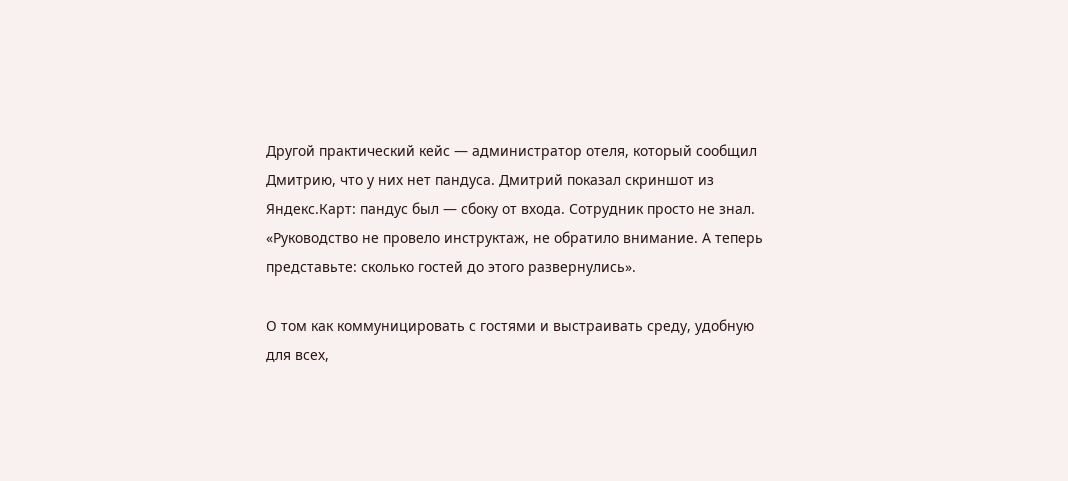Другой практический кейс — администратор отеля, который сообщил Дмитрию, что у них нет пандуса. Дмитрий показал скриншот из Яндекс.Карт: пандус был — сбоку от входа. Сотрудник просто не знал. «Руководство не провело инструктаж, не обратило внимание. А теперь представьте: сколько гостей до этого развернулись».

О том как коммуницировать с гостями и выстраивать среду, удобную для всех,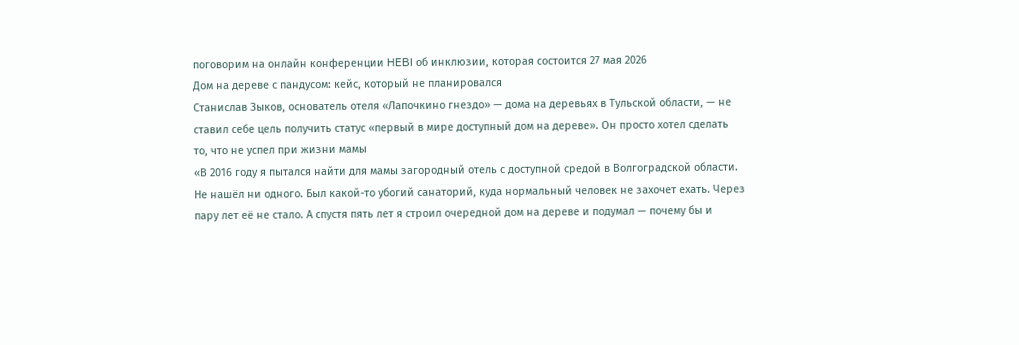поговорим на онлайн конференции HEBI об инклюзии, которая состоится 27 мая 2026
Дом на дереве с пандусом: кейс, который не планировался
Станислав Зыков, основатель отеля «Лапочкино гнездо» — дома на деревьях в Тульской области, — не ставил себе цель получить статус «первый в мире доступный дом на дереве». Он просто хотел сделать то, что не успел при жизни мамы
«В 2016 году я пытался найти для мамы загородный отель с доступной средой в Волгоградской области. Не нашёл ни одного. Был какой-то убогий санаторий, куда нормальный человек не захочет ехать. Через пару лет её не стало. А спустя пять лет я строил очередной дом на дереве и подумал — почему бы и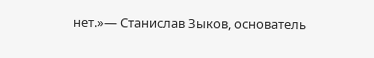нет.»— Станислав Зыков, основатель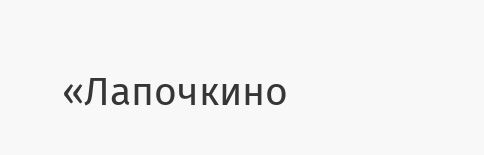«Лапочкино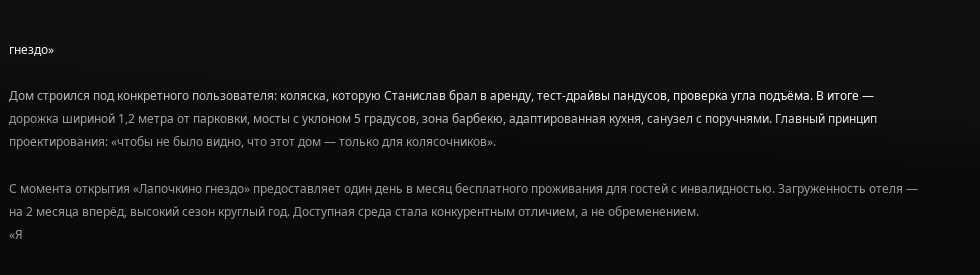гнездо»

Дом строился под конкретного пользователя: коляска, которую Станислав брал в аренду, тест-драйвы пандусов, проверка угла подъёма. В итоге — дорожка шириной 1,2 метра от парковки, мосты с уклоном 5 градусов, зона барбекю, адаптированная кухня, санузел с поручнями. Главный принцип проектирования: «чтобы не было видно, что этот дом — только для колясочников».

С момента открытия «Лапочкино гнездо» предоставляет один день в месяц бесплатного проживания для гостей с инвалидностью. Загруженность отеля — на 2 месяца вперёд, высокий сезон круглый год. Доступная среда стала конкурентным отличием, а не обременением.
«Я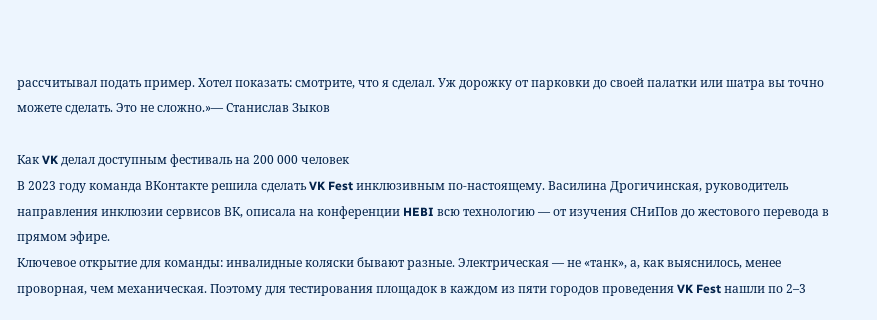рассчитывал подать пример. Хотел показать: смотрите, что я сделал. Уж дорожку от парковки до своей палатки или шатра вы точно можете сделать. Это не сложно.»— Станислав Зыков

Как VK делал доступным фестиваль на 200 000 человек
В 2023 году команда ВКонтакте решила сделать VK Fest инклюзивным по-настоящему. Василина Дрогичинская, руководитель направления инклюзии сервисов ВК, описала на конференции HEBI всю технологию — от изучения СНиПов до жестового перевода в прямом эфире.
Ключевое открытие для команды: инвалидные коляски бывают разные. Электрическая — не «танк», а, как выяснилось, менее проворная, чем механическая. Поэтому для тестирования площадок в каждом из пяти городов проведения VK Fest нашли по 2–3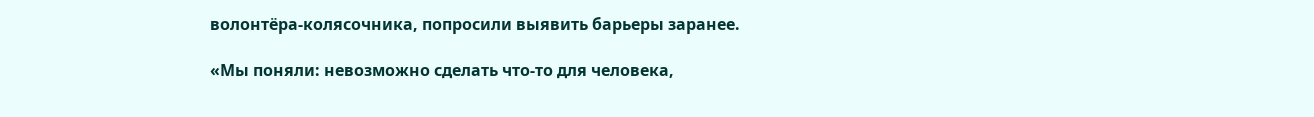волонтёра-колясочника, попросили выявить барьеры заранее.

«Мы поняли: невозможно сделать что-то для человека,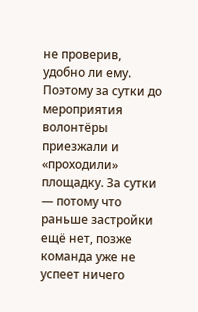не проверив, удобно ли ему. Поэтому за сутки до мероприятия волонтёры приезжали и «проходили» площадку. За сутки — потому что раньше застройки ещё нет, позже команда уже не успеет ничего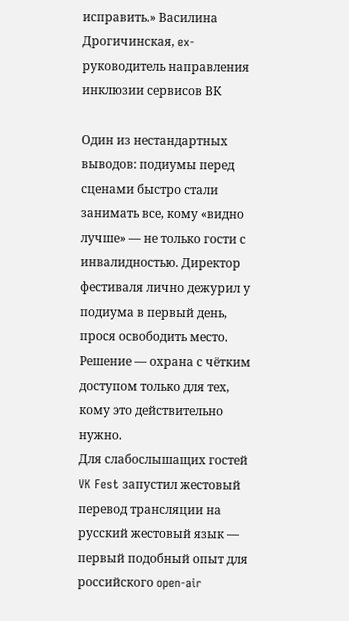исправить.» Василина Дрогичинская, ex-руководитель направления инклюзии сервисов ВК

Один из нестандартных выводов: подиумы перед сценами быстро стали занимать все, кому «видно лучше» — не только гости с инвалидностью. Директор фестиваля лично дежурил у подиума в первый день, прося освободить место. Решение — охрана с чётким доступом только для тех, кому это действительно нужно.
Для слабослышащих гостей VK Fest запустил жестовый перевод трансляции на русский жестовый язык — первый подобный опыт для российского open-air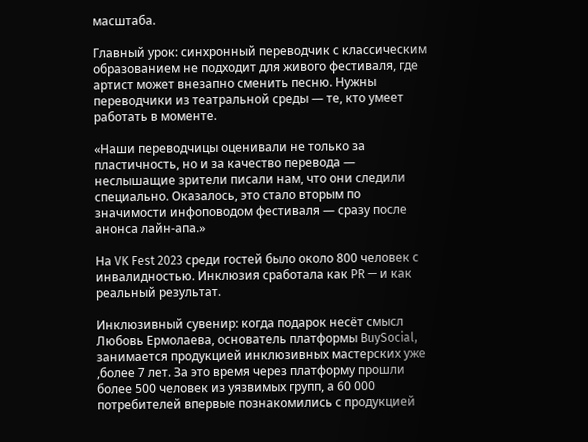масштаба.

Главный урок: синхронный переводчик с классическим образованием не подходит для живого фестиваля, где артист может внезапно сменить песню. Нужны переводчики из театральной среды — те, кто умеет работать в моменте.

«Наши переводчицы оценивали не только за пластичность, но и за качество перевода — неслышащие зрители писали нам, что они следили специально. Оказалось, это стало вторым по значимости инфоповодом фестиваля — сразу после анонса лайн-апа.»

На VK Fest 2023 среди гостей было около 800 человек с инвалидностью. Инклюзия сработала как PR — и как реальный результат.

Инклюзивный сувенир: когда подарок несёт смысл
Любовь Ермолаева, основатель платформы BuySocial, занимается продукцией инклюзивных мастерских уже ,более 7 лет. За это время через платформу прошли более 500 человек из уязвимых групп, а 60 000 потребителей впервые познакомились с продукцией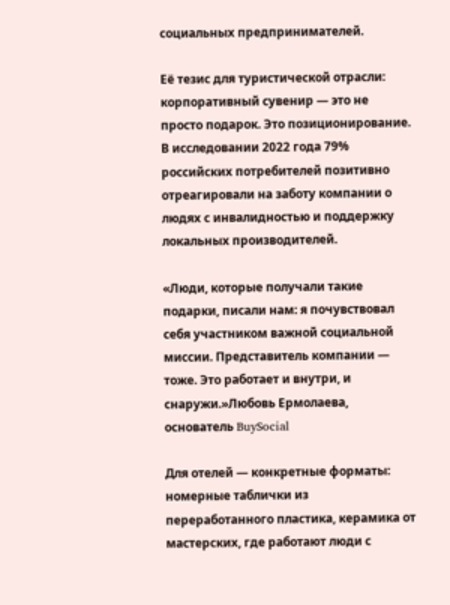социальных предпринимателей.

Её тезис для туристической отрасли: корпоративный сувенир — это не просто подарок. Это позиционирование. В исследовании 2022 года 79% российских потребителей позитивно отреагировали на заботу компании о людях с инвалидностью и поддержку локальных производителей.

«Люди, которые получали такие подарки, писали нам: я почувствовал себя участником важной социальной миссии. Представитель компании — тоже. Это работает и внутри, и снаружи.»Любовь Ермолаева, основатель BuySocial

Для отелей — конкретные форматы: номерные таблички из переработанного пластика, керамика от мастерских, где работают люди с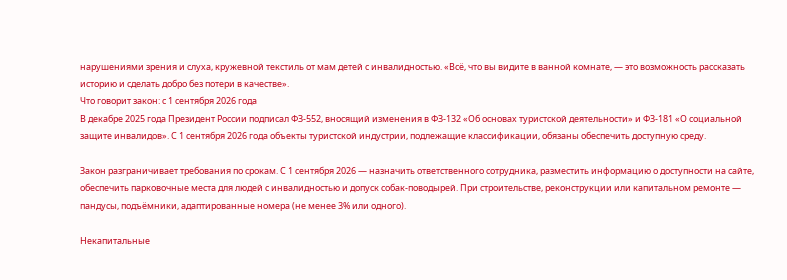нарушениями зрения и слуха, кружевной текстиль от мам детей с инвалидностью. «Всё, что вы видите в ванной комнате, — это возможность рассказать историю и сделать добро без потери в качестве».
Что говорит закон: с 1 сентября 2026 года
В декабре 2025 года Президент России подписал ФЗ-552, вносящий изменения в ФЗ-132 «Об основах туристской деятельности» и ФЗ-181 «О социальной защите инвалидов». С 1 сентября 2026 года объекты туристской индустрии, подлежащие классификации, обязаны обеспечить доступную среду.

Закон разграничивает требования по срокам. С 1 сентября 2026 — назначить ответственного сотрудника, разместить информацию о доступности на сайте, обеспечить парковочные места для людей с инвалидностью и допуск собак-поводырей. При строительстве, реконструкции или капитальном ремонте — пандусы, подъёмники, адаптированные номера (не менее 3% или одного).

Некапитальные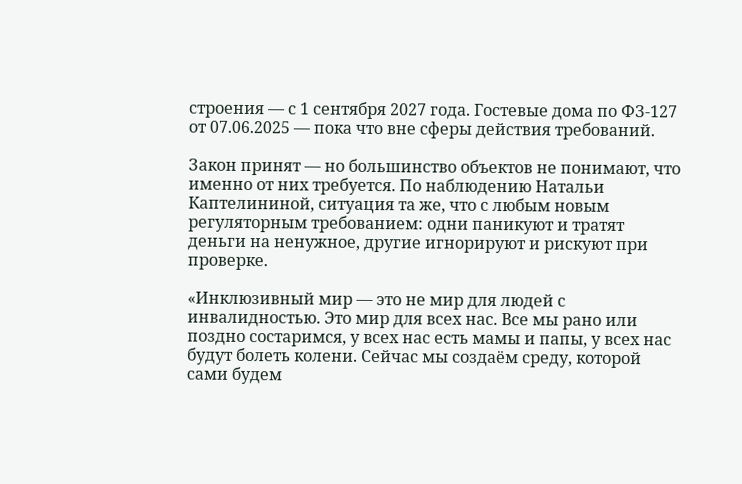строения — с 1 сентября 2027 года. Гостевые дома по ФЗ-127 от 07.06.2025 — пока что вне сферы действия требований.

Закон принят — но большинство объектов не понимают, что именно от них требуется. По наблюдению Натальи Каптелининой, ситуация та же, что с любым новым регуляторным требованием: одни паникуют и тратят деньги на ненужное, другие игнорируют и рискуют при проверке.

«Инклюзивный мир — это не мир для людей с инвалидностью. Это мир для всех нас. Все мы рано или поздно состаримся, у всех нас есть мамы и папы, у всех нас будут болеть колени. Сейчас мы создаём среду, которой сами будем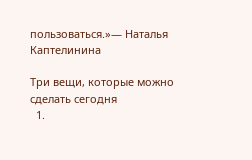пользоваться.»— Наталья Каптелинина

Три вещи, которые можно сделать сегодня
  1.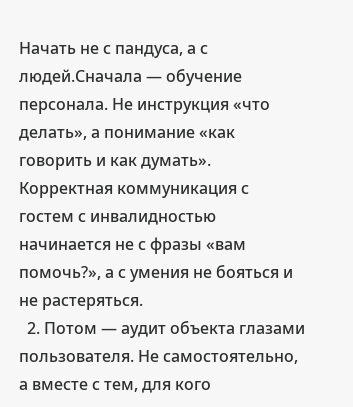Начать не с пандуса, а с людей.Сначала — обучение персонала. Не инструкция «что делать», а понимание «как говорить и как думать». Корректная коммуникация с гостем с инвалидностью начинается не с фразы «вам помочь?», а с умения не бояться и не растеряться.
  2. Потом — аудит объекта глазами пользователя. Не самостоятельно, а вместе с тем, для кого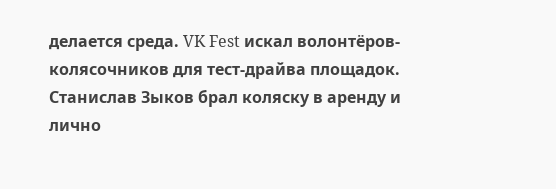делается среда. VK Fest искал волонтёров-колясочников для тест-драйва площадок. Станислав Зыков брал коляску в аренду и лично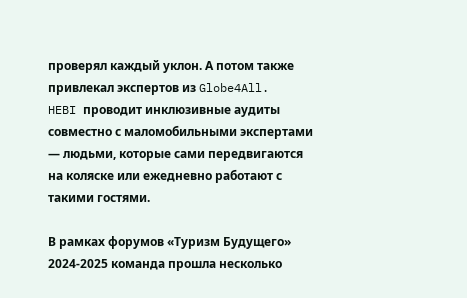проверял каждый уклон. А потом также привлекал экспертов из Globe4All.
HEBI проводит инклюзивные аудиты совместно с маломобильными экспертами — людьми, которые сами передвигаются на коляске или ежедневно работают с такими гостями.

В рамках форумов «Туризм Будущего» 2024-2025 команда прошла несколько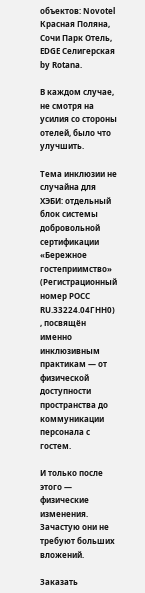объектов: Novotel Красная Поляна, Сочи Парк Отель, EDGE Селигерская by Rotana.

В каждом случае, не смотря на усилия со стороны отелей, было что улучшить.

Тема инклюзии не случайна для ХЭБИ: отдельный блок системы добровольной сертификации «Бережное гостеприимство» (Регистрационный номер РОСС RU.З3224.04ГНН0) , посвящён именно инклюзивным практикам — от физической доступности пространства до коммуникации персонала с гостем.

И только после этого — физические изменения. Зачастую они не требуют больших вложений.

Заказать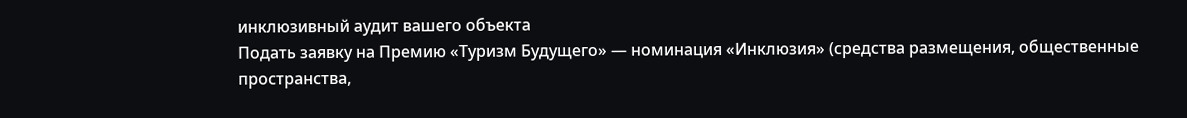инклюзивный аудит вашего объекта
Подать заявку на Премию «Туризм Будущего» — номинация «Инклюзия» (средства размещения, общественные пространства,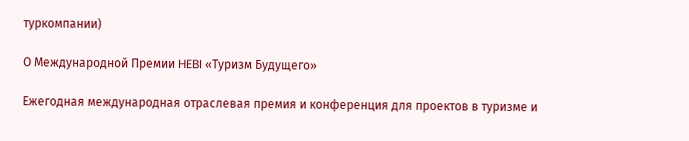туркомпании)

О Международной Премии HEBI «Туризм Будущего»

Ежегодная международная отраслевая премия и конференция для проектов в туризме и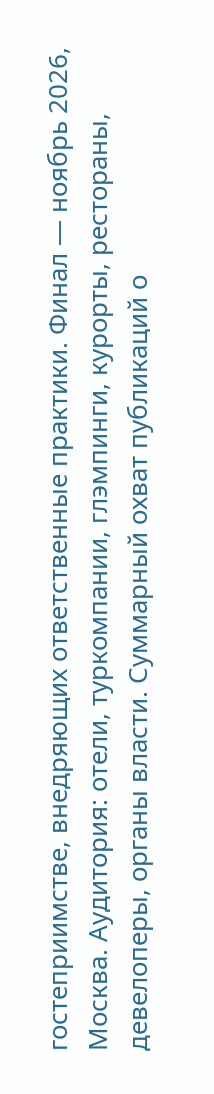гостеприимстве, внедряющих ответственные практики. Финал — ноябрь 2026, Москва. Аудитория: отели, туркомпании, глэмпинги, курорты, рестораны, девелоперы, органы власти. Суммарный охват публикаций о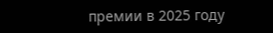премии в 2025 году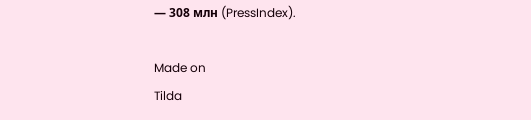— 308 млн (PressIndex).

Made on
Tilda